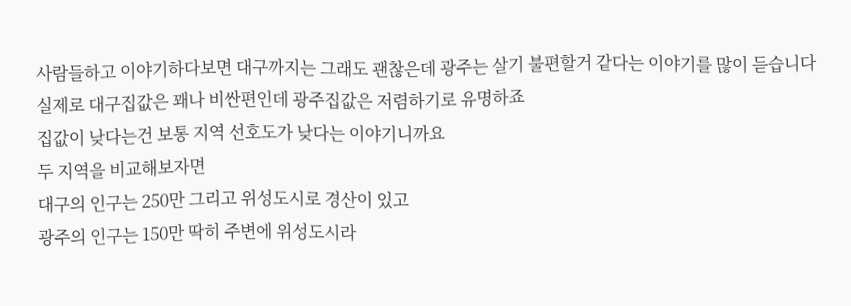사람들하고 이야기하다보면 대구까지는 그래도 괜찮은데 광주는 살기 불편할거 같다는 이야기를 많이 듣습니다
실제로 대구집값은 꽤나 비싼편인데 광주집값은 저렴하기로 유명하죠
집값이 낮다는건 보통 지역 선호도가 낮다는 이야기니까요
두 지역을 비교해보자면
대구의 인구는 250만 그리고 위성도시로 경산이 있고
광주의 인구는 150만 딱히 주변에 위성도시라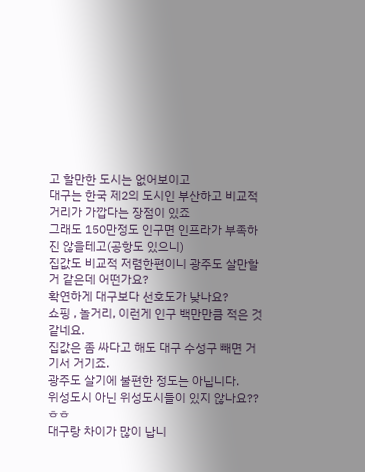고 할만한 도시는 없어보이고
대구는 한국 제2의 도시인 부산하고 비교적 거리가 가깝다는 장점이 있죠
그래도 150만정도 인구면 인프라가 부족하진 않을테고(공항도 있으니)
집값도 비교적 저렴한편이니 광주도 살만할거 같은데 어떤가요?
확연하게 대구보다 선호도가 낮나요?
쇼핑 , 놀거리, 이런게 인구 백만만큼 적은 것 같네요.
집값은 좀 싸다고 해도 대구 수성구 빼면 거기서 거기죠.
광주도 살기에 불편한 정도는 아닙니다.
위성도시 아닌 위성도시들이 있지 않나요?? ㅎㅎ
대구랑 차이가 많이 납니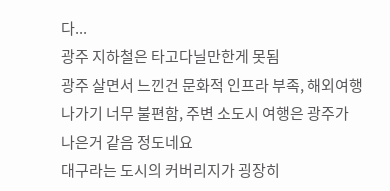다...
광주 지하철은 타고다닐만한게 못됨
광주 살면서 느낀건 문화적 인프라 부족, 해외여행 나가기 너무 불편함, 주변 소도시 여행은 광주가 나은거 같음 정도네요
대구라는 도시의 커버리지가 굉장히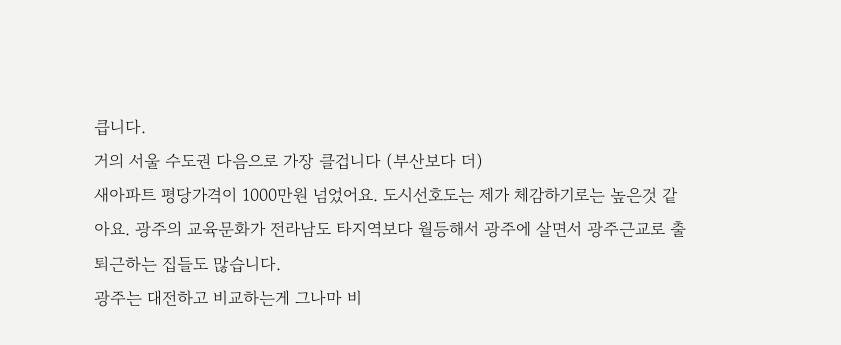큽니다.
거의 서울 수도권 다음으로 가장 클겁니다 (부산보다 더)
새아파트 평당가격이 1000만원 넘었어요. 도시선호도는 제가 체감하기로는 높은것 같아요. 광주의 교육문화가 전라남도 타지역보다 월등해서 광주에 살면서 광주근교로 출퇴근하는 집들도 많습니다.
광주는 대전하고 비교하는게 그나마 비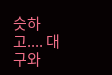슷하고.... 대구와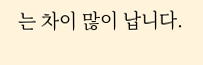는 차이 많이 납니다.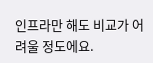인프라만 해도 비교가 어려울 정도에요.